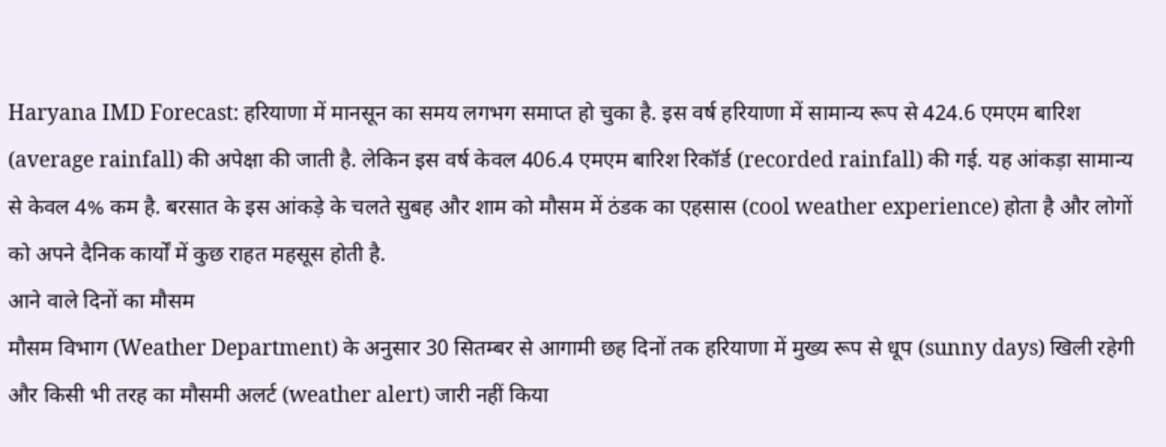Haryana IMD Forecast: हरियाणा में मानसून का समय लगभग समाप्त हो चुका है. इस वर्ष हरियाणा में सामान्य रूप से 424.6 एमएम बारिश (average rainfall) की अपेक्षा की जाती है. लेकिन इस वर्ष केवल 406.4 एमएम बारिश रिकॉर्ड (recorded rainfall) की गई. यह आंकड़ा सामान्य से केवल 4% कम है. बरसात के इस आंकड़े के चलते सुबह और शाम को मौसम में ठंडक का एहसास (cool weather experience) होता है और लोगों को अपने दैनिक कार्यों में कुछ राहत महसूस होती है.
आने वाले दिनों का मौसम
मौसम विभाग (Weather Department) के अनुसार 30 सितम्बर से आगामी छह दिनों तक हरियाणा में मुख्य रूप से धूप (sunny days) खिली रहेगी और किसी भी तरह का मौसमी अलर्ट (weather alert) जारी नहीं किया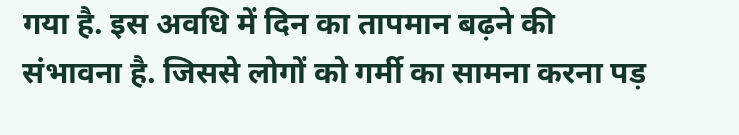गया है. इस अवधि में दिन का तापमान बढ़ने की संभावना है. जिससे लोगों को गर्मी का सामना करना पड़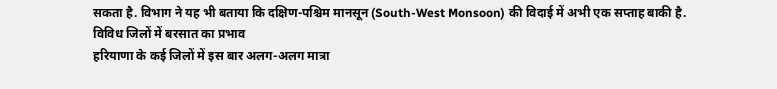सकता है. विभाग ने यह भी बताया कि दक्षिण-पश्चिम मानसून (South-West Monsoon) की विदाई में अभी एक सप्ताह बाकी है.
विविध जिलों में बरसात का प्रभाव
हरियाणा के कई जिलों में इस बार अलग-अलग मात्रा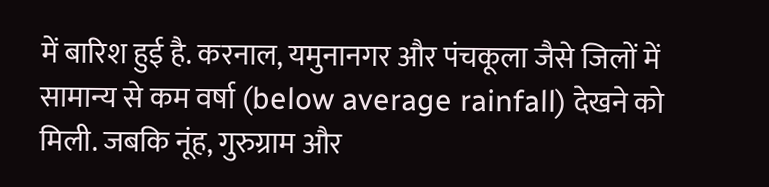में बारिश हुई है. करनाल, यमुनानगर और पंचकूला जैसे जिलों में सामान्य से कम वर्षा (below average rainfall) देखने को मिली. जबकि नूंह, गुरुग्राम और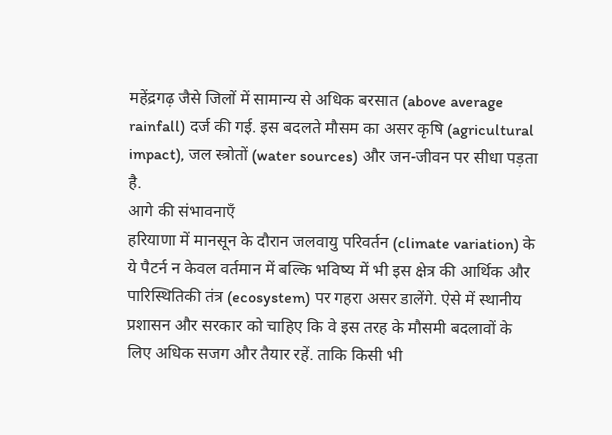महेंद्रगढ़ जैसे जिलों में सामान्य से अधिक बरसात (above average rainfall) दर्ज की गई. इस बदलते मौसम का असर कृषि (agricultural impact), जल स्त्रोतों (water sources) और जन-जीवन पर सीधा पड़ता है.
आगे की संभावनाएँ
हरियाणा में मानसून के दौरान जलवायु परिवर्तन (climate variation) के ये पैटर्न न केवल वर्तमान में बल्कि भविष्य में भी इस क्षेत्र की आर्थिक और पारिस्थितिकी तंत्र (ecosystem) पर गहरा असर डालेंगे. ऐसे में स्थानीय प्रशासन और सरकार को चाहिए कि वे इस तरह के मौसमी बदलावों के लिए अधिक सजग और तैयार रहें. ताकि किसी भी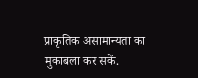प्राकृतिक असामान्यता का मुकाबला कर सकें.